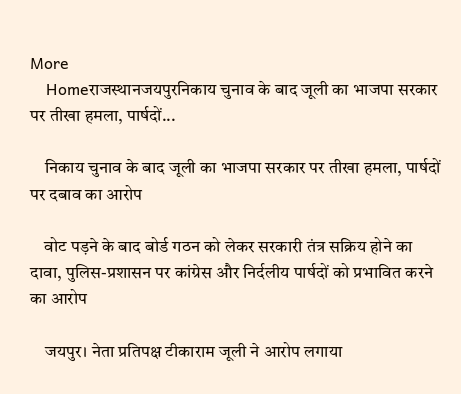More
    Homeराजस्थानजयपुरनिकाय चुनाव के बाद जूली का भाजपा सरकार पर तीखा हमला, पार्षदों...

    निकाय चुनाव के बाद जूली का भाजपा सरकार पर तीखा हमला, पार्षदों पर दबाव का आरोप

    वोट पड़ने के बाद बोर्ड गठन को लेकर सरकारी तंत्र सक्रिय होने का दावा, पुलिस-प्रशासन पर कांग्रेस और निर्दलीय पार्षदों को प्रभावित करने का आरोप

    जयपुर। नेता प्रतिपक्ष टीकाराम जूली ने आरोप लगाया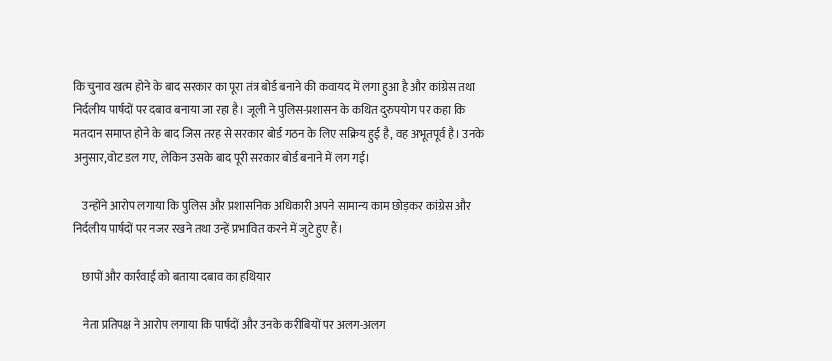कि चुनाव खत्म होने के बाद सरकार का पूरा तंत्र बोर्ड बनाने की कवायद में लगा हुआ है और कांग्रेस तथा निर्दलीय पार्षदों पर दबाव बनाया जा रहा है। जूली ने पुलिस-प्रशासन के कथित दुरुपयोग पर कहा कि मतदान समाप्त होने के बाद जिस तरह से सरकार बोर्ड गठन के लिए सक्रिय हुई है, वह अभूतपूर्व है। उनके अनुसार,वोट डल गए, लेकिन उसके बाद पूरी सरकार बोर्ड बनाने में लग गई।

    उन्होंने आरोप लगाया कि पुलिस और प्रशासनिक अधिकारी अपने सामान्य काम छोड़कर कांग्रेस और निर्दलीय पार्षदों पर नजर रखने तथा उन्हें प्रभावित करने में जुटे हुए हैं।

    छापों और कार्रवाई को बताया दबाव का हथियार

    नेता प्रतिपक्ष ने आरोप लगाया कि पार्षदों और उनके करीबियों पर अलग-अलग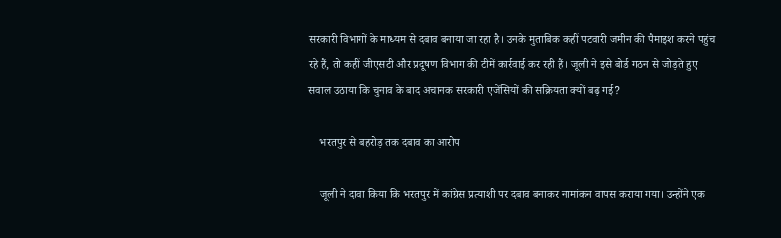सरकारी विभागों के माध्यम से दबाव बनाया जा रहा है। उनके मुताबिक कहीं पटवारी जमीन की पैमाइश करने पहुंच रहे हैं, तो कहीं जीएसटी और प्रदूषण विभाग की टीमें कार्रवाई कर रही हैं। जूली ने इसे बोर्ड गठन से जोड़ते हुए सवाल उठाया कि चुनाव के बाद अचानक सरकारी एजेंसियों की सक्रियता क्यों बढ़ गई?

    भरतपुर से बहरोड़ तक दबाव का आरोप

    जूली ने दावा किया कि भरतपुर में कांग्रेस प्रत्याशी पर दबाव बनाकर नामांकन वापस कराया गया। उन्होंने एक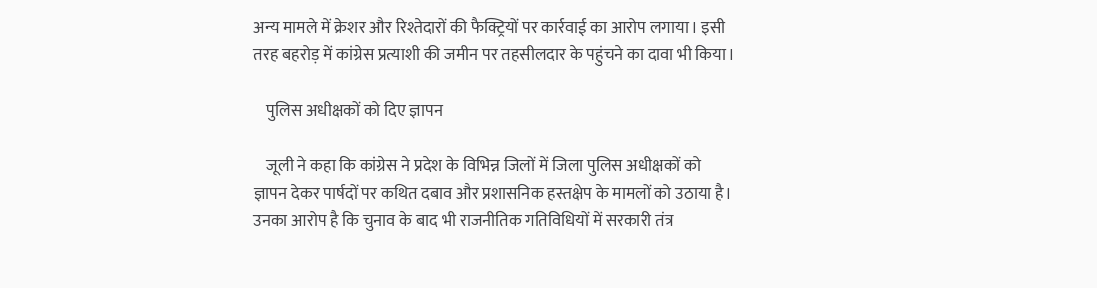अन्य मामले में क्रेशर और रिश्तेदारों की फैक्ट्रियों पर कार्रवाई का आरोप लगाया। इसी तरह बहरोड़ में कांग्रेस प्रत्याशी की जमीन पर तहसीलदार के पहुंचने का दावा भी किया।

    पुलिस अधीक्षकों को दिए ज्ञापन

    जूली ने कहा कि कांग्रेस ने प्रदेश के विभिन्न जिलों में जिला पुलिस अधीक्षकों को ज्ञापन देकर पार्षदों पर कथित दबाव और प्रशासनिक हस्तक्षेप के मामलों को उठाया है। उनका आरोप है कि चुनाव के बाद भी राजनीतिक गतिविधियों में सरकारी तंत्र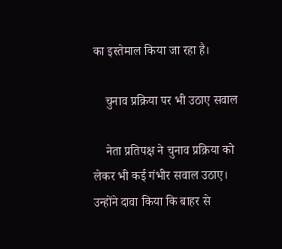का इस्तेमाल किया जा रहा है।

    चुनाव प्रक्रिया पर भी उठाए सवाल

    नेता प्रतिपक्ष ने चुनाव प्रक्रिया को लेकर भी कई गंभीर सवाल उठाए। उन्होंने दावा किया कि बाहर से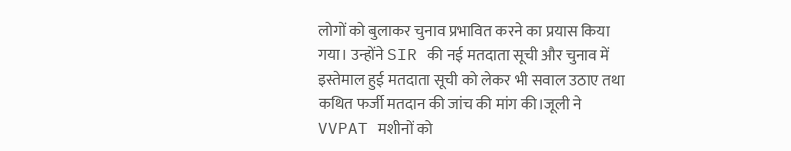लोगों को बुलाकर चुनाव प्रभावित करने का प्रयास किया गया। उन्होंने SIR की नई मतदाता सूची और चुनाव में इस्तेमाल हुई मतदाता सूची को लेकर भी सवाल उठाए तथा कथित फर्जी मतदान की जांच की मांग की।जूली ने VVPAT मशीनों को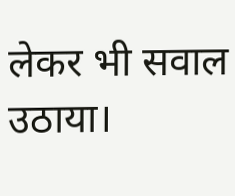लेकर भी सवाल उठाया।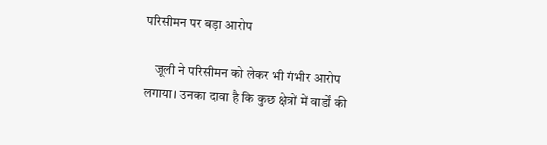परिसीमन पर बड़ा आरोप

    जूली ने परिसीमन को लेकर भी गंभीर आरोप लगाया। उनका दावा है कि कुछ क्षेत्रों में वार्डों की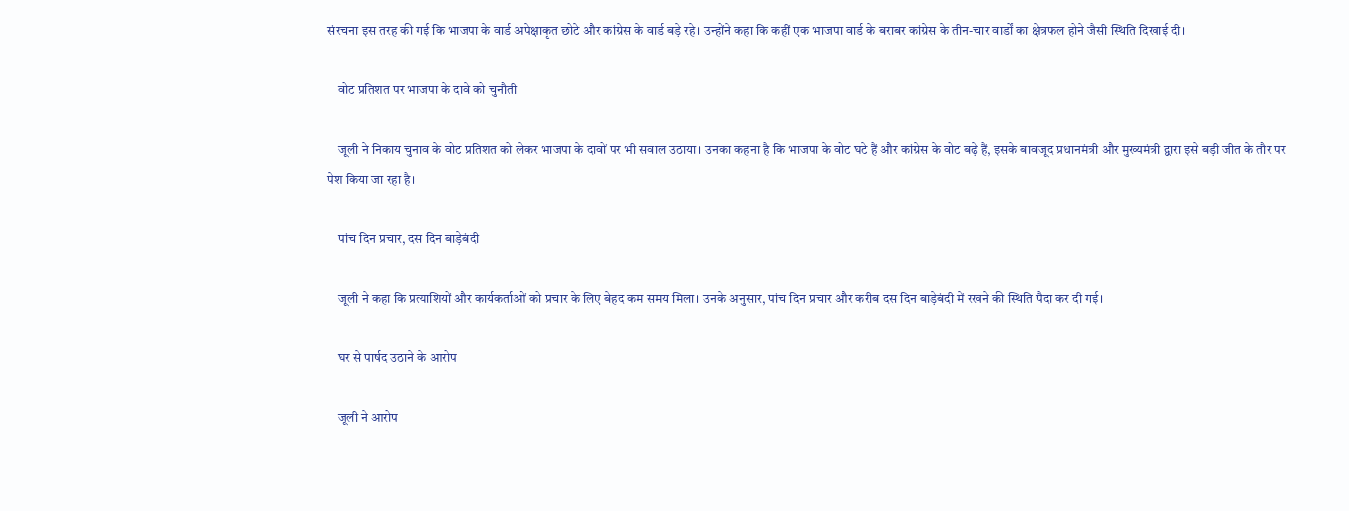संरचना इस तरह की गई कि भाजपा के वार्ड अपेक्षाकृत छोटे और कांग्रेस के वार्ड बड़े रहे। उन्होंने कहा कि कहीं एक भाजपा वार्ड के बराबर कांग्रेस के तीन-चार वार्डों का क्षेत्रफल होने जैसी स्थिति दिखाई दी।

    वोट प्रतिशत पर भाजपा के दावे को चुनौती

    जूली ने निकाय चुनाव के वोट प्रतिशत को लेकर भाजपा के दावों पर भी सवाल उठाया। उनका कहना है कि भाजपा के वोट घटे हैं और कांग्रेस के वोट बढ़े हैं, इसके बावजूद प्रधानमंत्री और मुख्यमंत्री द्वारा इसे बड़ी जीत के तौर पर पेश किया जा रहा है।

    पांच दिन प्रचार, दस दिन बाड़ेबंदी

    जूली ने कहा कि प्रत्याशियों और कार्यकर्ताओं को प्रचार के लिए बेहद कम समय मिला। उनके अनुसार, पांच दिन प्रचार और करीब दस दिन बाड़ेबंदी में रखने की स्थिति पैदा कर दी गई।

    घर से पार्षद उठाने के आरोप

    जूली ने आरोप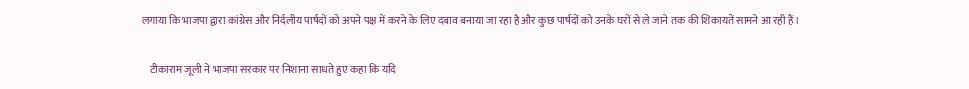लगाया कि भाजपा द्वारा कांग्रेस और निर्दलीय पार्षदों को अपने पक्ष में करने के लिए दबाव बनाया जा रहा है और कुछ पार्षदों को उनके घरों से ले जाने तक की शिकायतें सामने आ रही हैं।

    टीकाराम जूली ने भाजपा सरकार पर निशाना साधते हुए कहा कि यदि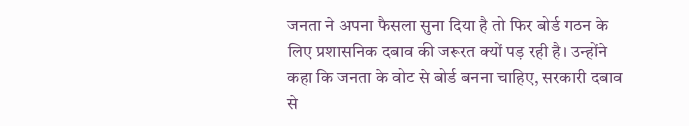जनता ने अपना फैसला सुना दिया है तो फिर बोर्ड गठन के लिए प्रशासनिक दबाव की जरूरत क्यों पड़ रही है। उन्होंने कहा कि जनता के वोट से बोर्ड बनना चाहिए, सरकारी दबाव से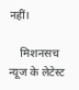नहीं।

    मिशनसच न्यूज के लेटेस्ट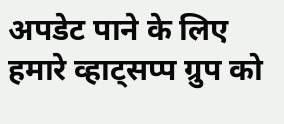अपडेट पाने के लिए हमारे व्हाट्सप्प ग्रुप को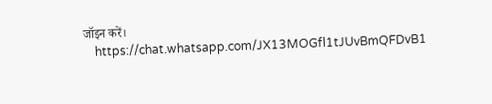जॉइन करें।
    https://chat.whatsapp.com/JX13MOGfl1tJUvBmQFDvB1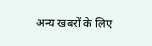अन्य खबरों के लिए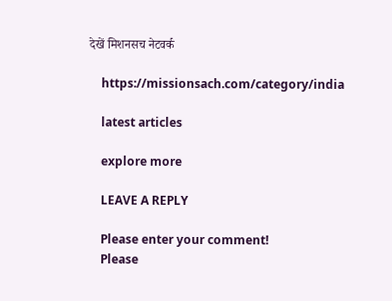देखें मिशनसच नेटवर्क

    https://missionsach.com/category/india

    latest articles

    explore more

    LEAVE A REPLY

    Please enter your comment!
    Please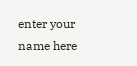enter your name here